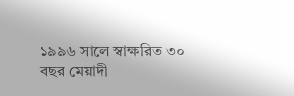১৯৯৬ সালে স্বাক্ষরিত ৩০ বছর মেয়াদী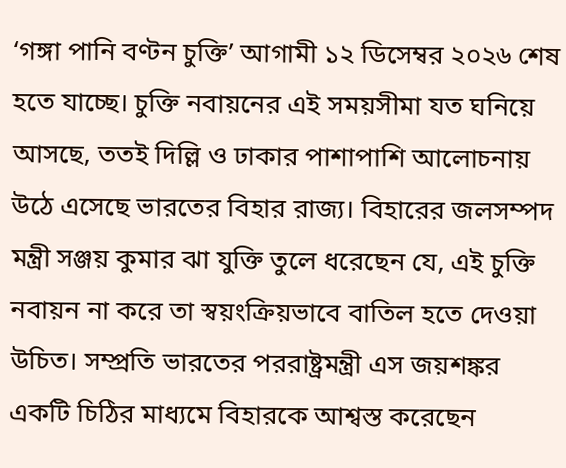‘গঙ্গা পানি বণ্টন চুক্তি’ আগামী ১২ ডিসেম্বর ২০২৬ শেষ হতে যাচ্ছে। চুক্তি নবায়নের এই সময়সীমা যত ঘনিয়ে আসছে, ততই দিল্লি ও ঢাকার পাশাপাশি আলোচনায় উঠে এসেছে ভারতের বিহার রাজ্য। বিহারের জলসম্পদ মন্ত্রী সঞ্জয় কুমার ঝা যুক্তি তুলে ধরেছেন যে, এই চুক্তি নবায়ন না করে তা স্বয়ংক্রিয়ভাবে বাতিল হতে দেওয়া উচিত। সম্প্রতি ভারতের পররাষ্ট্রমন্ত্রী এস জয়শঙ্কর একটি চিঠির মাধ্যমে বিহারকে আশ্বস্ত করেছেন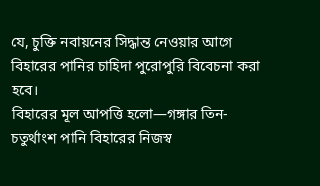যে, চুক্তি নবায়নের সিদ্ধান্ত নেওয়ার আগে বিহারের পানির চাহিদা পুরোপুরি বিবেচনা করা হবে।
বিহারের মূল আপত্তি হলো—গঙ্গার তিন-চতুর্থাংশ পানি বিহারের নিজস্ব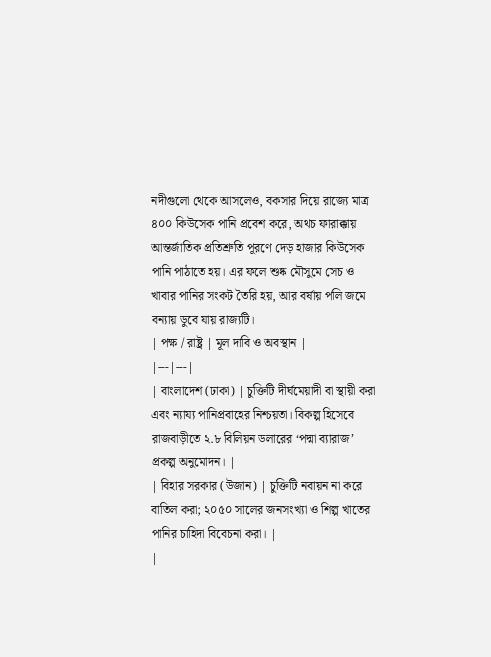নদীগুলো থেকে আসলেও, বকসার দিয়ে রাজ্যে মাত্র ৪০০ কিউসেক পানি প্রবেশ করে, অথচ ফারাক্কায় আন্তর্জাতিক প্রতিশ্রুতি পূরণে দেড় হাজার কিউসেক পানি পাঠাতে হয়। এর ফলে শুষ্ক মৌসুমে সেচ ও খাবার পানির সংকট তৈরি হয়, আর বর্ষায় পলি জমে বন্যায় ডুবে যায় রাজ্যটি।
| পক্ষ / রাষ্ট্র | মূল দাবি ও অবস্থান |
|---|---|
| বাংলাদেশ (ঢাকা) | চুক্তিটি দীর্ঘমেয়াদী বা স্থায়ী করা এবং ন্যায্য পানিপ্রবাহের নিশ্চয়তা। বিকল্প হিসেবে রাজবাড়ীতে ২.৮ বিলিয়ন ডলারের ‘পদ্মা ব্যারাজ’ প্রকল্প অনুমোদন। |
| বিহার সরকার (উজান) | চুক্তিটি নবায়ন না করে বাতিল করা; ২০৫০ সালের জনসংখ্যা ও শিল্প খাতের পানির চাহিদা বিবেচনা করা। |
|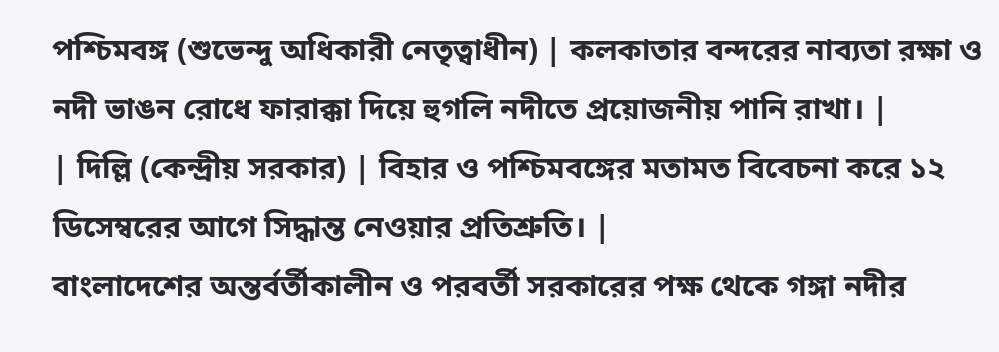পশ্চিমবঙ্গ (শুভেন্দু অধিকারী নেতৃত্বাধীন) | কলকাতার বন্দরের নাব্যতা রক্ষা ও নদী ভাঙন রোধে ফারাক্কা দিয়ে হুগলি নদীতে প্রয়োজনীয় পানি রাখা। |
| দিল্লি (কেন্দ্রীয় সরকার) | বিহার ও পশ্চিমবঙ্গের মতামত বিবেচনা করে ১২ ডিসেম্বরের আগে সিদ্ধান্ত নেওয়ার প্রতিশ্রুতি। |
বাংলাদেশের অন্তর্বর্তীকালীন ও পরবর্তী সরকারের পক্ষ থেকে গঙ্গা নদীর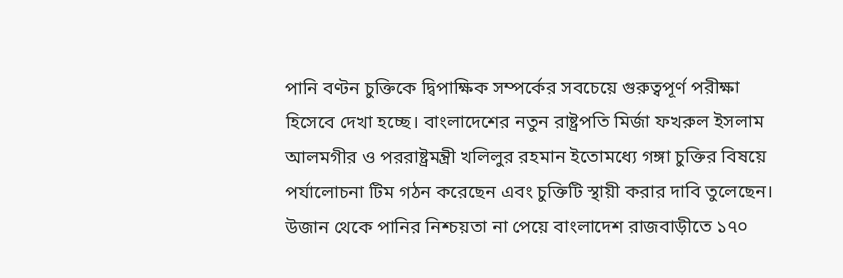পানি বণ্টন চুক্তিকে দ্বিপাক্ষিক সম্পর্কের সবচেয়ে গুরুত্বপূর্ণ পরীক্ষা হিসেবে দেখা হচ্ছে। বাংলাদেশের নতুন রাষ্ট্রপতি মির্জা ফখরুল ইসলাম আলমগীর ও পররাষ্ট্রমন্ত্রী খলিলুর রহমান ইতোমধ্যে গঙ্গা চুক্তির বিষয়ে পর্যালোচনা টিম গঠন করেছেন এবং চুক্তিটি স্থায়ী করার দাবি তুলেছেন।
উজান থেকে পানির নিশ্চয়তা না পেয়ে বাংলাদেশ রাজবাড়ীতে ১৭০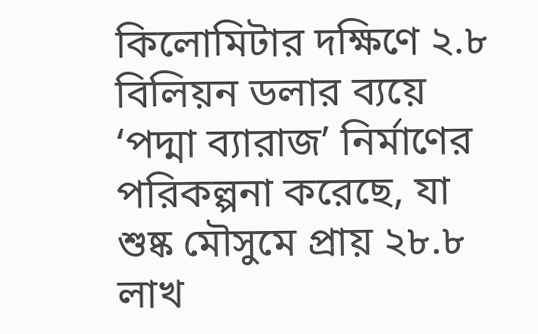কিলোমিটার দক্ষিণে ২.৮ বিলিয়ন ডলার ব্যয়ে ‘পদ্মা ব্যারাজ’ নির্মাণের পরিকল্পনা করেছে, যা শুষ্ক মৌসুমে প্রায় ২৮.৮ লাখ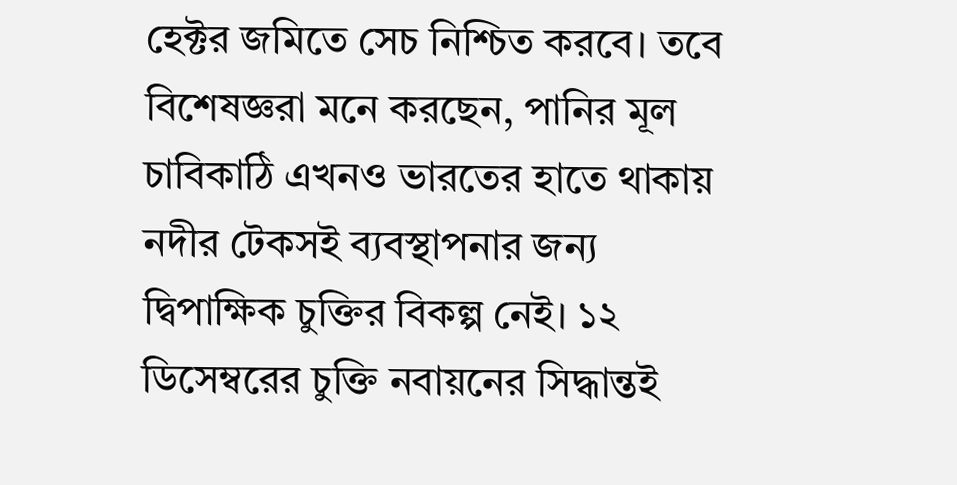হেক্টর জমিতে সেচ নিশ্চিত করবে। তবে বিশেষজ্ঞরা মনে করছেন, পানির মূল চাবিকাঠি এখনও ভারতের হাতে থাকায় নদীর টেকসই ব্যবস্থাপনার জন্য দ্বিপাক্ষিক চুক্তির বিকল্প নেই। ১২ ডিসেম্বরের চুক্তি নবায়নের সিদ্ধান্তই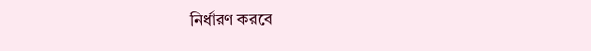নির্ধারণ করবে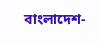বাংলাদেশ-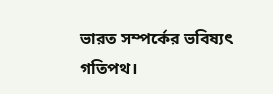ভারত সম্পর্কের ভবিষ্যৎ গতিপথ।